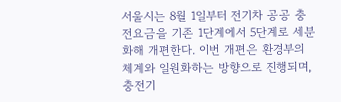서울시는 8월 1일부터 전기차 공공 충전요금을 기존 1단계에서 5단계로 세분화해 개편한다. 이번 개편은 환경부의 체계와 일원화하는 방향으로 진행되며, 충전기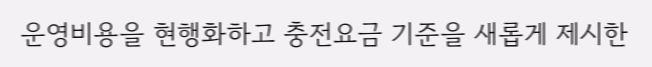운영비용을 현행화하고 충전요금 기준을 새롭게 제시한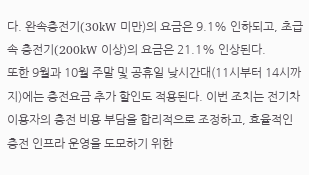다. 완속충전기(30kW 미만)의 요금은 9.1% 인하되고, 초급속 충전기(200kW 이상)의 요금은 21.1% 인상된다.
또한 9월과 10월 주말 및 공휴일 낮시간대(11시부터 14시까지)에는 충전요금 추가 할인도 적용된다. 이번 조치는 전기차 이용자의 충전 비용 부담을 합리적으로 조정하고, 효율적인 충전 인프라 운영을 도모하기 위한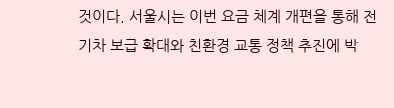것이다. 서울시는 이번 요금 체계 개편을 통해 전기차 보급 확대와 친환경 교통 정책 추진에 박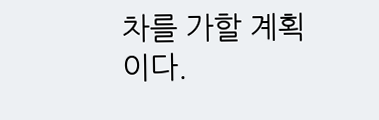차를 가할 계획이다.